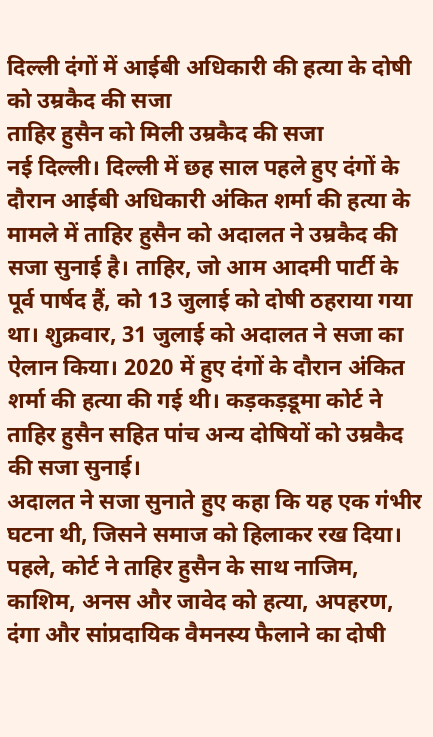दिल्ली दंगों में आईबी अधिकारी की हत्या के दोषी को उम्रकैद की सजा
ताहिर हुसैन को मिली उम्रकैद की सजा
नई दिल्ली। दिल्ली में छह साल पहले हुए दंगों के दौरान आईबी अधिकारी अंकित शर्मा की हत्या के मामले में ताहिर हुसैन को अदालत ने उम्रकैद की सजा सुनाई है। ताहिर, जो आम आदमी पार्टी के पूर्व पार्षद हैं, को 13 जुलाई को दोषी ठहराया गया था। शुक्रवार, 31 जुलाई को अदालत ने सजा का ऐलान किया। 2020 में हुए दंगों के दौरान अंकित शर्मा की हत्या की गई थी। कड़कड़डूमा कोर्ट ने ताहिर हुसैन सहित पांच अन्य दोषियों को उम्रकैद की सजा सुनाई।
अदालत ने सजा सुनाते हुए कहा कि यह एक गंभीर घटना थी, जिसने समाज को हिलाकर रख दिया। पहले, कोर्ट ने ताहिर हुसैन के साथ नाजिम, काशिम, अनस और जावेद को हत्या, अपहरण, दंगा और सांप्रदायिक वैमनस्य फैलाने का दोषी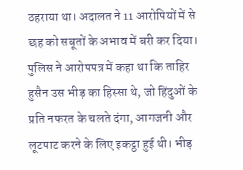ठहराया था। अदालत ने 11 आरोपियों में से छह को सबूतों के अभाव में बरी कर दिया।
पुलिस ने आरोपपत्र में कहा था कि ताहिर हुसैन उस भीड़ का हिस्सा थे, जो हिंदुओं के प्रति नफरत के चलते दंगा, आगजनी और लूटपाट करने के लिए इकट्ठा हुई थी। भीड़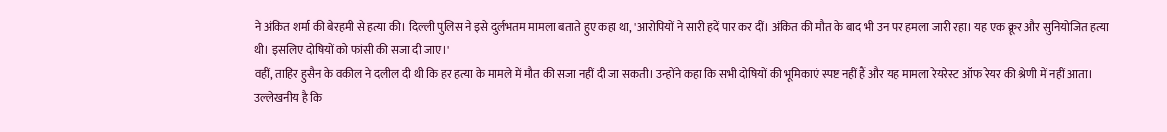ने अंकित शर्मा की बेरहमी से हत्या की। दिल्ली पुलिस ने इसे दुर्लभतम मामला बताते हुए कहा था, 'आरोपियों ने सारी हदें पार कर दीं। अंकित की मौत के बाद भी उन पर हमला जारी रहा। यह एक क्रूर और सुनियोजित हत्या थी। इसलिए दोषियों को फांसी की सजा दी जाए।'
वहीं, ताहिर हुसैन के वकील ने दलील दी थी कि हर हत्या के मामले में मौत की सजा नहीं दी जा सकती। उन्होंने कहा कि सभी दोषियों की भूमिकाएं स्पष्ट नहीं हैं और यह मामला रेयरेस्ट ऑफ रेयर की श्रेणी में नहीं आता। उल्लेखनीय है कि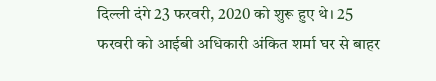दिल्ली दंगे 23 फरवरी, 2020 को शुरू हुए थे। 25 फरवरी को आईबी अधिकारी अंकित शर्मा घर से बाहर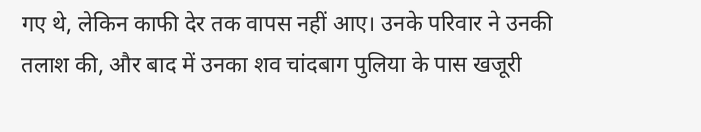गए थे, लेकिन काफी देर तक वापस नहीं आए। उनके परिवार ने उनकी तलाश की, और बाद में उनका शव चांदबाग पुलिया के पास खजूरी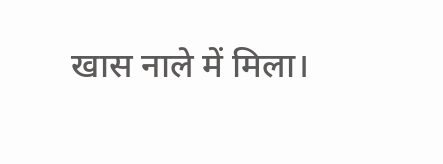खास नाले में मिला।